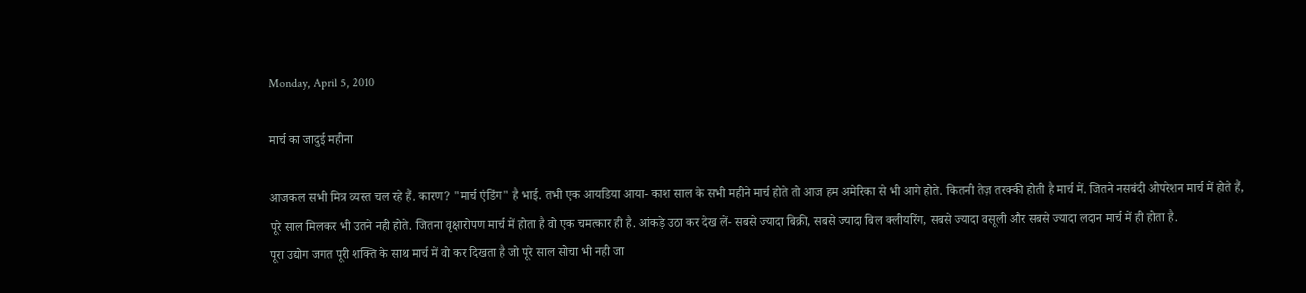Monday, April 5, 2010

मार्च का जादुई महीना

आजकल सभी मित्र व्यस्त चल रहे हैं. कारण? "मार्च एंडिंग" है भाई. तभी एक आयडिया आया- काश साल के सभी महीने मार्च होते तो आज हम अमेरिका से भी आगे होते. कितनी तेज़ तरक्की होती है मार्च में. जितने नसबंदी ओपरेशन मार्च में होते हैं, पूरे साल मिलकर भी उतने नही होते. जितना वृक्षारोपण मार्च में होता है वो एक चमत्कार ही है. आंकड़े उठा कर देख लें- सबसे ज्यादा बिक्री, सबसे ज्यादा बिल क्लीयरिंग, सबसे ज्यादा वसूली और सबसे ज्यादा लदान मार्च में ही होता है.
पूरा उद्योग जगत पूरी शक्ति के साथ मार्च में वो कर दिखता है जो पूरे साल सोचा भी नही जा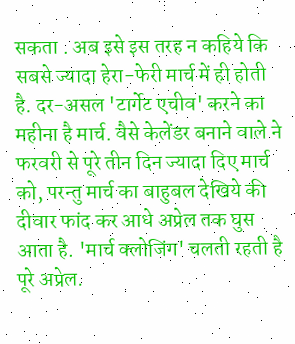सकता . अब इसे इस तरह न कहिये कि सबसे ज्यादा हेरा-फेरी मार्च में ही होती है. दर-असल 'टार्गेट एचीव' करने का महीना है मार्च. वैसे केलेंडर बनाने वाले ने फरवरी से पूरे तीन दिन ज्यादा दिए मार्च को, परन्तु मार्च का बाहुबल देखिये की दीवार फांद कर आधे अप्रेल तक घुस आता है. 'मार्च क्लोजिंग' चलती रहती है पूरे अप्रेल.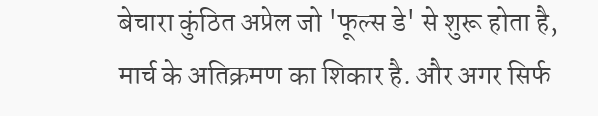बेचारा कुंठित अप्रेल जो 'फूल्स डे' से शुरू होता है, मार्च के अतिक्रमण का शिकार है. और अगर सिर्फ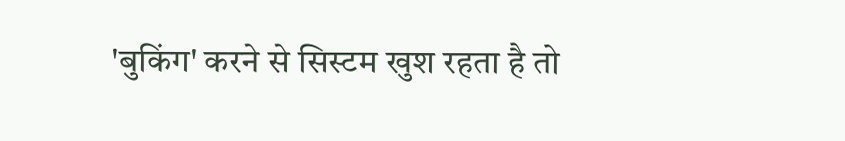'बुकिंग' करने से सिस्टम खुश रहता है तो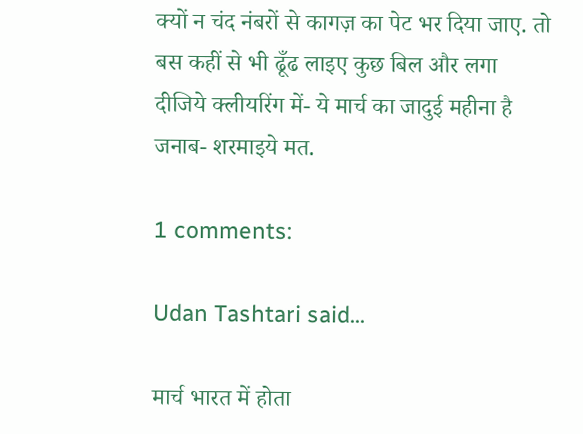क्यों न चंद नंबरों से कागज़ का पेट भर दिया जाए. तो बस कहीं से भी ढूँढ लाइए कुछ बिल और लगा दीजिये क्लीयरिंग में- ये मार्च का जादुई महीना है जनाब- शरमाइये मत.

1 comments:

Udan Tashtari said...

मार्च भारत में होता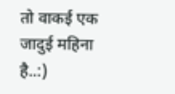तो वाकई एक जादुई महिना है..:)